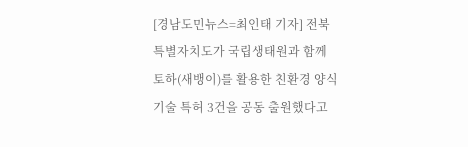[경남도민뉴스=최인태 기자] 전북특별자치도가 국립생태원과 함께 토하(새뱅이)를 활용한 친환경 양식기술 특허 3건을 공동 출원했다고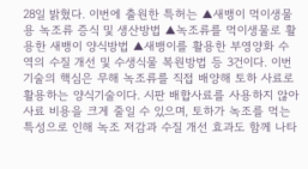28일 밝혔다. 이번에 출원한 특허는 ▲새뱅이 먹이생물용 녹조류 증식 및 생산방법 ▲녹조류를 먹이생물로 활용한 새뱅이 양식방법 ▲새뱅이를 활용한 부영양화 수역의 수질 개선 및 수생식물 복원방법 등 3건이다. 이번 기술의 핵심은 무해 녹조류를 직접 배양해 토하 사료로 활용하는 양식기술이다. 시판 배합사료를 사용하지 않아 사료 비용을 크게 줄일 수 있으며, 토하가 녹조를 먹는 특성으로 인해 녹조 저감과 수질 개선 효과도 함께 나타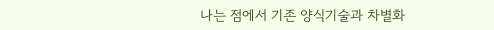나는 점에서 기존 양식기술과 차별화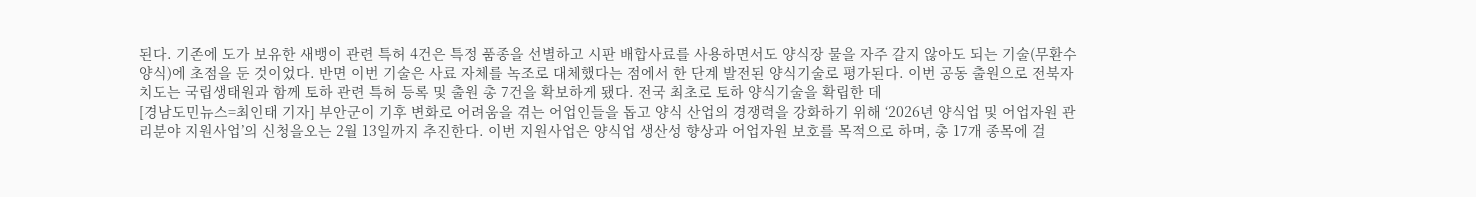된다. 기존에 도가 보유한 새뱅이 관련 특허 4건은 특정 품종을 선별하고 시판 배합사료를 사용하면서도 양식장 물을 자주 갈지 않아도 되는 기술(무환수 양식)에 초점을 둔 것이었다. 반면 이번 기술은 사료 자체를 녹조로 대체했다는 점에서 한 단계 발전된 양식기술로 평가된다. 이번 공동 출원으로 전북자치도는 국립생태원과 함께 토하 관련 특허 등록 및 출원 총 7건을 확보하게 됐다. 전국 최초로 토하 양식기술을 확립한 데
[경남도민뉴스=최인태 기자] 부안군이 기후 변화로 어려움을 겪는 어업인들을 돕고 양식 산업의 경쟁력을 강화하기 위해 ‘2026년 양식업 및 어업자원 관리분야 지원사업’의 신청을오는 2월 13일까지 추진한다. 이번 지원사업은 양식업 생산성 향상과 어업자원 보호를 목적으로 하며, 총 17개 종목에 걸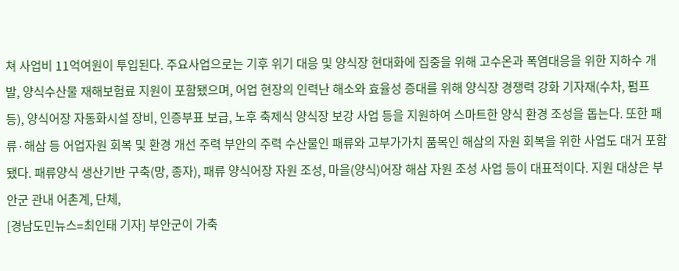쳐 사업비 11억여원이 투입된다. 주요사업으로는 기후 위기 대응 및 양식장 현대화에 집중을 위해 고수온과 폭염대응을 위한 지하수 개발, 양식수산물 재해보험료 지원이 포함됐으며, 어업 현장의 인력난 해소와 효율성 증대를 위해 양식장 경쟁력 강화 기자재(수차, 펌프 등), 양식어장 자동화시설 장비, 인증부표 보급, 노후 축제식 양식장 보강 사업 등을 지원하여 스마트한 양식 환경 조성을 돕는다. 또한 패류·해삼 등 어업자원 회복 및 환경 개선 주력 부안의 주력 수산물인 패류와 고부가가치 품목인 해삼의 자원 회복을 위한 사업도 대거 포함됐다. 패류양식 생산기반 구축(망, 종자), 패류 양식어장 자원 조성, 마을(양식)어장 해삼 자원 조성 사업 등이 대표적이다. 지원 대상은 부안군 관내 어촌계, 단체,
[경남도민뉴스=최인태 기자] 부안군이 가축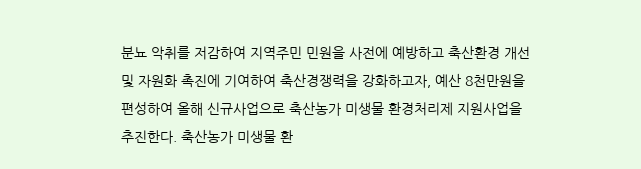분뇨 악취를 저감하여 지역주민 민원을 사전에 예방하고 축산환경 개선 및 자원화 촉진에 기여하여 축산경쟁력을 강화하고자, 예산 8천만원을 편성하여 올해 신규사업으로 축산농가 미생물 환경처리제 지원사업을 추진한다. 축산농가 미생물 환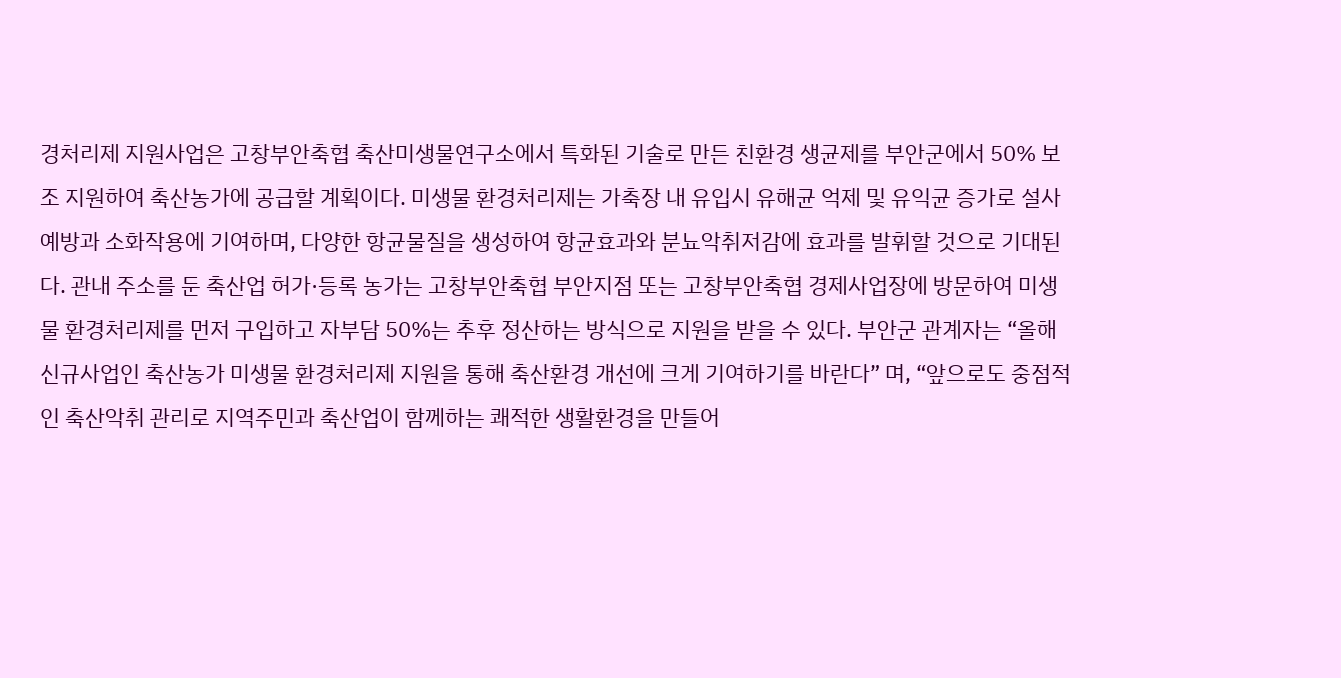경처리제 지원사업은 고창부안축협 축산미생물연구소에서 특화된 기술로 만든 친환경 생균제를 부안군에서 50% 보조 지원하여 축산농가에 공급할 계획이다. 미생물 환경처리제는 가축장 내 유입시 유해균 억제 및 유익균 증가로 설사예방과 소화작용에 기여하며, 다양한 항균물질을 생성하여 항균효과와 분뇨악취저감에 효과를 발휘할 것으로 기대된다. 관내 주소를 둔 축산업 허가·등록 농가는 고창부안축협 부안지점 또는 고창부안축협 경제사업장에 방문하여 미생물 환경처리제를 먼저 구입하고 자부담 50%는 추후 정산하는 방식으로 지원을 받을 수 있다. 부안군 관계자는 “올해 신규사업인 축산농가 미생물 환경처리제 지원을 통해 축산환경 개선에 크게 기여하기를 바란다” 며, “앞으로도 중점적인 축산악취 관리로 지역주민과 축산업이 함께하는 쾌적한 생활환경을 만들어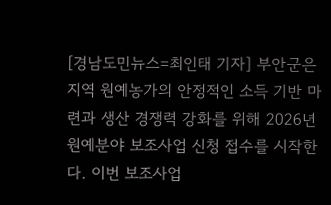[경남도민뉴스=최인태 기자] 부안군은 지역 원예농가의 안정적인 소득 기반 마련과 생산 경쟁력 강화를 위해 2026년 원예분야 보조사업 신청 접수를 시작한다. 이번 보조사업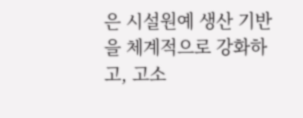은 시설원예 생산 기반을 체계적으로 강화하고, 고소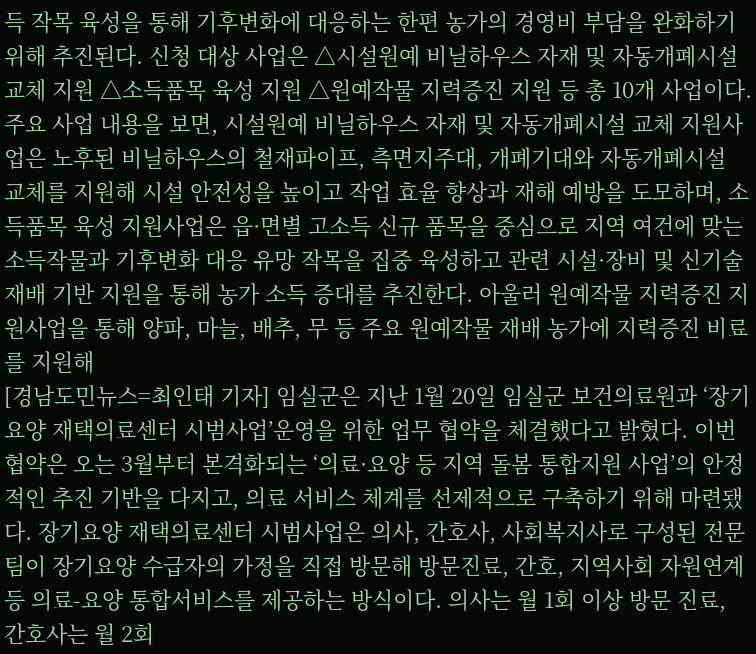득 작목 육성을 통해 기후변화에 대응하는 한편 농가의 경영비 부담을 완화하기 위해 추진된다. 신청 대상 사업은 △시설원예 비닐하우스 자재 및 자동개폐시설 교체 지원 △소득품목 육성 지원 △원예작물 지력증진 지원 등 총 10개 사업이다. 주요 사업 내용을 보면, 시설원예 비닐하우스 자재 및 자동개폐시설 교체 지원사업은 노후된 비닐하우스의 철재파이프, 측면지주대, 개폐기대와 자동개폐시설 교체를 지원해 시설 안전성을 높이고 작업 효율 향상과 재해 예방을 도모하며, 소득품목 육성 지원사업은 읍·면별 고소득 신규 품목을 중심으로 지역 여건에 맞는 소득작물과 기후변화 대응 유망 작목을 집중 육성하고 관련 시설·장비 및 신기술 재배 기반 지원을 통해 농가 소득 증대를 추진한다. 아울러 원예작물 지력증진 지원사업을 통해 양파, 마늘, 배추, 무 등 주요 원예작물 재배 농가에 지력증진 비료를 지원해
[경남도민뉴스=최인태 기자] 임실군은 지난 1월 20일 임실군 보건의료원과 ‘장기요양 재택의료센터 시범사업’운영을 위한 업무 협약을 체결했다고 밝혔다. 이번 협약은 오는 3월부터 본격화되는 ‘의료·요양 등 지역 돌봄 통합지원 사업’의 안정적인 추진 기반을 다지고, 의료 서비스 체계를 선제적으로 구축하기 위해 마련됐다. 장기요양 재택의료센터 시범사업은 의사, 간호사, 사회복지사로 구성된 전문 팀이 장기요양 수급자의 가정을 직접 방문해 방문진료, 간호, 지역사회 자원연계 등 의료-요양 통합서비스를 제공하는 방식이다. 의사는 월 1회 이상 방문 진료, 간호사는 월 2회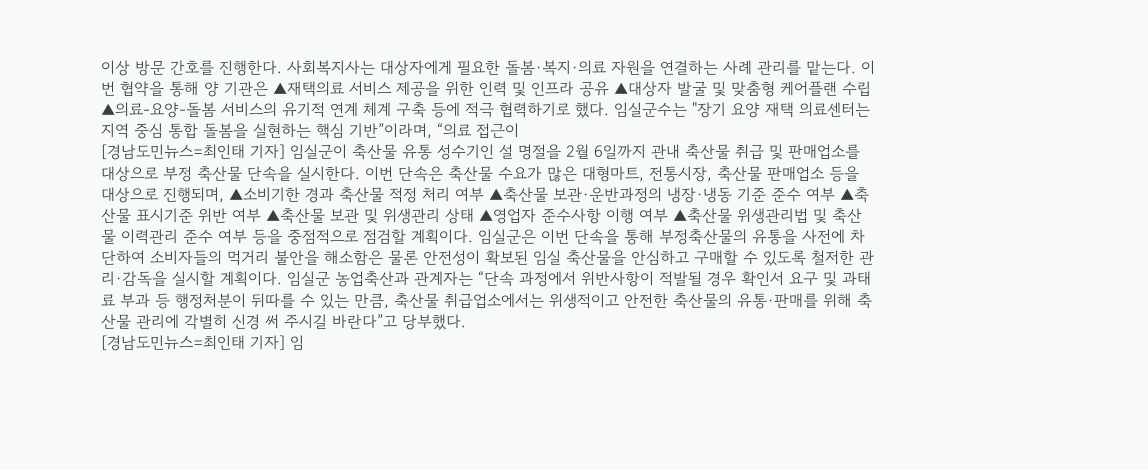이상 방문 간호를 진행한다. 사회복지사는 대상자에게 필요한 돌봄·복지·의료 자원을 연결하는 사례 관리를 맡는다. 이번 협약을 통해 양 기관은 ▲재택의료 서비스 제공을 위한 인력 및 인프라 공유 ▲대상자 발굴 및 맞춤형 케어플랜 수립 ▲의료-요양-돌봄 서비스의 유기적 연계 체계 구축 등에 적극 협력하기로 했다. 임실군수는 "장기 요양 재택 의료센터는 지역 중심 통합 돌봄을 실현하는 핵심 기반”이라며, “의료 접근이
[경남도민뉴스=최인태 기자] 임실군이 축산물 유통 성수기인 설 명절을 2월 6일까지 관내 축산물 취급 및 판매업소를 대상으로 부정 축산물 단속을 실시한다. 이번 단속은 축산물 수요가 많은 대형마트, 전통시장, 축산물 판매업소 등을 대상으로 진행되며, ▲소비기한 경과 축산물 적정 처리 여부 ▲축산물 보관·운반과정의 냉장·냉동 기준 준수 여부 ▲축산물 표시기준 위반 여부 ▲축산물 보관 및 위생관리 상태 ▲영업자 준수사항 이행 여부 ▲축산물 위생관리법 및 축산물 이력관리 준수 여부 등을 중점적으로 점검할 계획이다. 임실군은 이번 단속을 통해 부정축산물의 유통을 사전에 차단하여 소비자들의 먹거리 불안을 해소함은 물론 안전성이 확보된 임실 축산물을 안심하고 구매할 수 있도록 철저한 관리·감독을 실시할 계획이다. 임실군 농업축산과 관계자는 “단속 과정에서 위반사항이 적발될 경우 확인서 요구 및 과태료 부과 등 행정처분이 뒤따를 수 있는 만큼, 축산물 취급업소에서는 위생적이고 안전한 축산물의 유통·판매를 위해 축산물 관리에 각별히 신경 써 주시길 바란다”고 당부했다.
[경남도민뉴스=최인태 기자] 임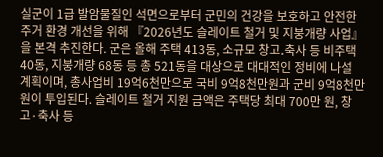실군이 1급 발암물질인 석면으로부터 군민의 건강을 보호하고 안전한 주거 환경 개선을 위해 『2026년도 슬레이트 철거 및 지붕개량 사업』 을 본격 추진한다. 군은 올해 주택 413동, 소규모 창고․축사 등 비주택 40동, 지붕개량 68동 등 총 521동을 대상으로 대대적인 정비에 나설 계획이며, 총사업비 19억6천만으로 국비 9억8천만원과 군비 9억8천만원이 투입된다. 슬레이트 철거 지원 금액은 주택당 최대 700만 원, 창고·축사 등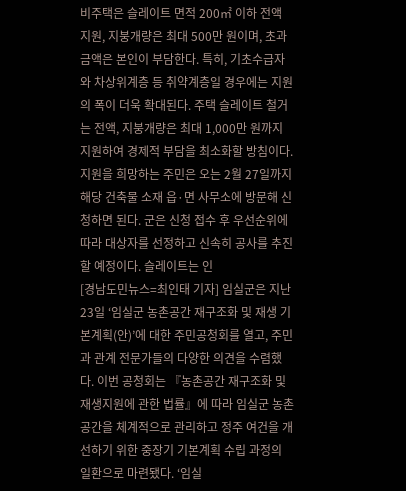비주택은 슬레이트 면적 200㎡ 이하 전액 지원, 지붕개량은 최대 500만 원이며, 초과 금액은 본인이 부담한다. 특히, 기초수급자와 차상위계층 등 취약계층일 경우에는 지원의 폭이 더욱 확대된다. 주택 슬레이트 철거는 전액, 지붕개량은 최대 1,000만 원까지 지원하여 경제적 부담을 최소화할 방침이다. 지원을 희망하는 주민은 오는 2월 27일까지 해당 건축물 소재 읍·면 사무소에 방문해 신청하면 된다. 군은 신청 접수 후 우선순위에 따라 대상자를 선정하고 신속히 공사를 추진할 예정이다. 슬레이트는 인
[경남도민뉴스=최인태 기자] 임실군은 지난 23일 ‘임실군 농촌공간 재구조화 및 재생 기본계획(안)’에 대한 주민공청회를 열고, 주민과 관계 전문가들의 다양한 의견을 수렴했다. 이번 공청회는 『농촌공간 재구조화 및 재생지원에 관한 법률』에 따라 임실군 농촌공간을 체계적으로 관리하고 정주 여건을 개선하기 위한 중장기 기본계획 수립 과정의 일환으로 마련됐다. ‘임실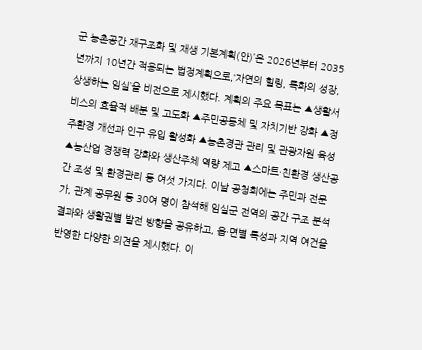군 농촌공간 재구조화 및 재생 기본계획(안)’은 2026년부터 2035년까지 10년간 적용되는 법정계획으로,‘자연의 힐링, 특화의 성장, 상생하는 임실’을 비전으로 제시했다. 계획의 주요 목표는 ▲생활서비스의 효율적 배분 및 고도화 ▲주민공동체 및 자치기반 강화 ▲정주환경 개선과 인구 유입 활성화 ▲농촌경관 관리 및 관광자원 육성 ▲농산업 경쟁력 강화와 생산주체 역량 제고 ▲스마트·친환경 생산공간 조성 및 환경관리 등 여섯 가지다. 이날 공청회에는 주민과 전문가, 관계 공무원 등 30여 명이 참석해 임실군 전역의 공간 구조 분석 결과와 생활권별 발전 방향을 공유하고, 읍·면별 특성과 지역 여건을 반영한 다양한 의견을 제시했다. 이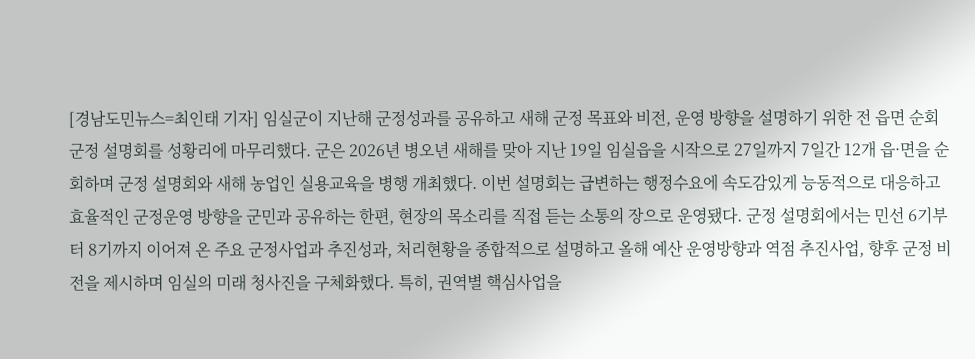[경남도민뉴스=최인태 기자] 임실군이 지난해 군정성과를 공유하고 새해 군정 목표와 비전, 운영 방향을 설명하기 위한 전 읍면 순회 군정 설명회를 성황리에 마무리했다. 군은 2026년 병오년 새해를 맞아 지난 19일 임실읍을 시작으로 27일까지 7일간 12개 읍·면을 순회하며 군정 설명회와 새해 농업인 실용교육을 병행 개최했다. 이번 설명회는 급변하는 행정수요에 속도감있게 능동적으로 대응하고 효율적인 군정운영 방향을 군민과 공유하는 한편, 현장의 목소리를 직접 듣는 소통의 장으로 운영됐다. 군정 설명회에서는 민선 6기부터 8기까지 이어져 온 주요 군정사업과 추진성과, 처리현황을 종합적으로 설명하고 올해 예산 운영방향과 역점 추진사업, 향후 군정 비전을 제시하며 임실의 미래 청사진을 구체화했다. 특히, 권역별 핵심사업을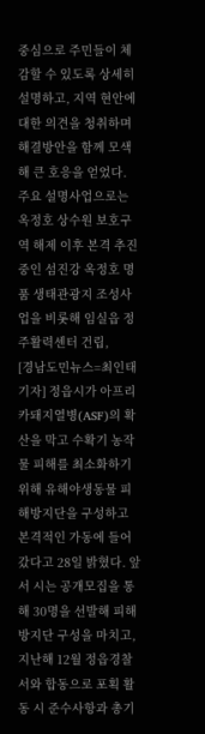중심으로 주민들이 체감할 수 있도록 상세히 설명하고, 지역 현안에 대한 의견을 청취하며 해결방안을 함께 모색해 큰 호응을 얻었다. 주요 설명사업으로는 옥정호 상수원 보호구역 해제 이후 본격 추진중인 섬진강 옥정호 명품 생태관광지 조성사업을 비롯해 임실읍 정주활력센터 건립,
[경남도민뉴스=최인태 기자] 정읍시가 아프리카돼지열병(ASF)의 확산을 막고 수확기 농작물 피해를 최소화하기 위해 유해야생동물 피해방지단을 구성하고 본격적인 가동에 들어갔다고 28일 밝혔다. 앞서 시는 공개모집을 통해 30명을 선발해 피해방지단 구성을 마치고, 지난해 12월 정읍경찰서와 합동으로 포획 활동 시 준수사항과 총기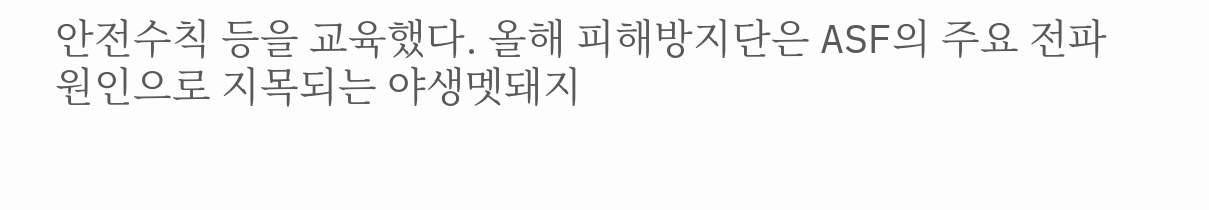안전수칙 등을 교육했다. 올해 피해방지단은 ASF의 주요 전파 원인으로 지목되는 야생멧돼지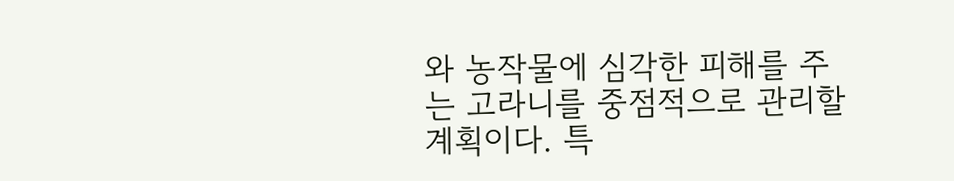와 농작물에 심각한 피해를 주는 고라니를 중점적으로 관리할 계획이다. 특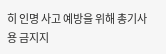히 인명 사고 예방을 위해 총기사용 금지지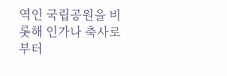역인 국립공원을 비롯해 인가나 축사로부터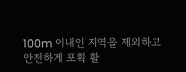100m 이내인 지역을 제외하고 안전하게 포획 활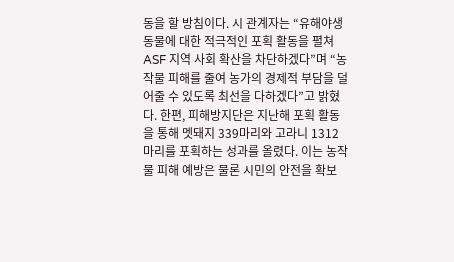동을 할 방침이다. 시 관계자는 “유해야생동물에 대한 적극적인 포획 활동을 펼쳐 ASF 지역 사회 확산을 차단하겠다”며 “농작물 피해를 줄여 농가의 경제적 부담을 덜어줄 수 있도록 최선을 다하겠다”고 밝혔다. 한편, 피해방지단은 지난해 포획 활동을 통해 멧돼지 339마리와 고라니 1312마리를 포획하는 성과를 올렸다. 이는 농작물 피해 예방은 물론 시민의 안전을 확보